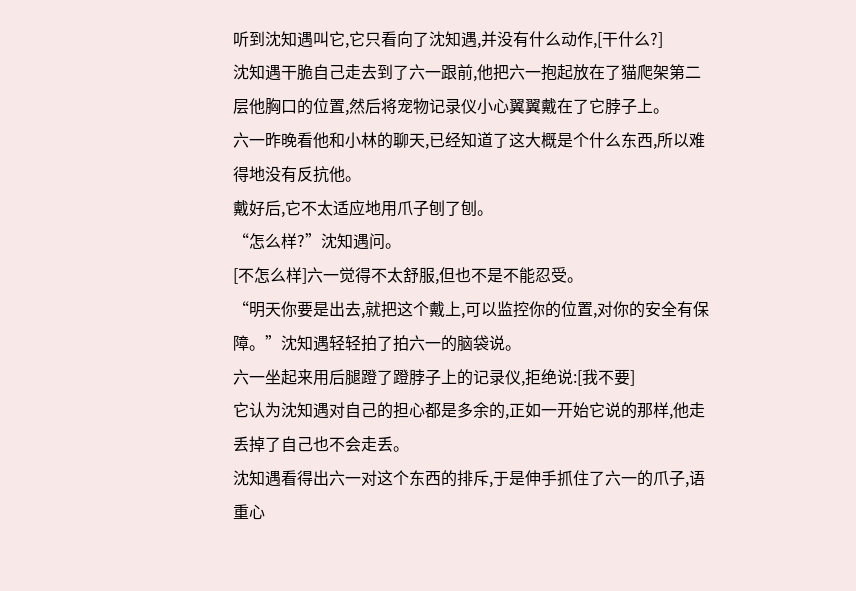听到沈知遇叫它,它只看向了沈知遇,并没有什么动作,[干什么?]
沈知遇干脆自己走去到了六一跟前,他把六一抱起放在了猫爬架第二层他胸口的位置,然后将宠物记录仪小心翼翼戴在了它脖子上。
六一昨晚看他和小林的聊天,已经知道了这大概是个什么东西,所以难得地没有反抗他。
戴好后,它不太适应地用爪子刨了刨。
“怎么样?”沈知遇问。
[不怎么样]六一觉得不太舒服,但也不是不能忍受。
“明天你要是出去,就把这个戴上,可以监控你的位置,对你的安全有保障。”沈知遇轻轻拍了拍六一的脑袋说。
六一坐起来用后腿蹬了蹬脖子上的记录仪,拒绝说:[我不要]
它认为沈知遇对自己的担心都是多余的,正如一开始它说的那样,他走丢掉了自己也不会走丢。
沈知遇看得出六一对这个东西的排斥,于是伸手抓住了六一的爪子,语重心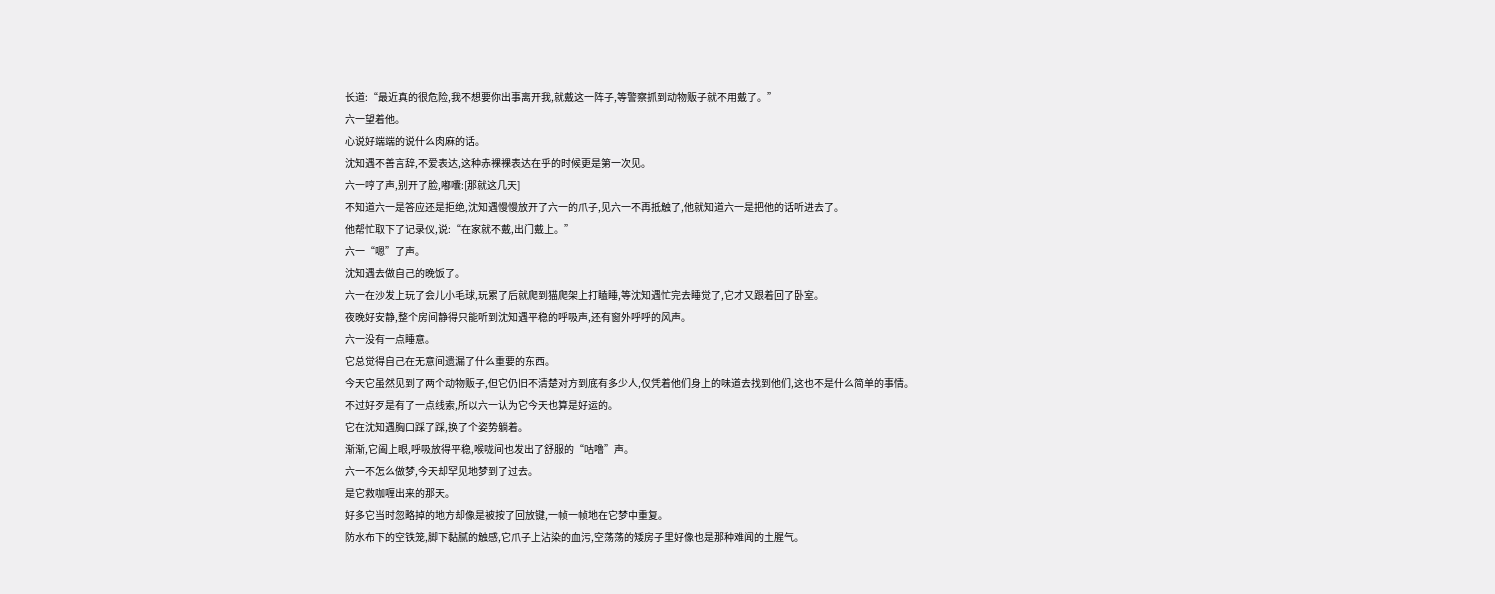长道:“最近真的很危险,我不想要你出事离开我,就戴这一阵子,等警察抓到动物贩子就不用戴了。”
六一望着他。
心说好端端的说什么肉麻的话。
沈知遇不善言辞,不爱表达,这种赤裸裸表达在乎的时候更是第一次见。
六一哼了声,别开了脸,嘟囔:[那就这几天]
不知道六一是答应还是拒绝,沈知遇慢慢放开了六一的爪子,见六一不再抵触了,他就知道六一是把他的话听进去了。
他帮忙取下了记录仪,说:“在家就不戴,出门戴上。”
六一“嗯”了声。
沈知遇去做自己的晚饭了。
六一在沙发上玩了会儿小毛球,玩累了后就爬到猫爬架上打瞌睡,等沈知遇忙完去睡觉了,它才又跟着回了卧室。
夜晚好安静,整个房间静得只能听到沈知遇平稳的呼吸声,还有窗外呼呼的风声。
六一没有一点睡意。
它总觉得自己在无意间遗漏了什么重要的东西。
今天它虽然见到了两个动物贩子,但它仍旧不清楚对方到底有多少人,仅凭着他们身上的味道去找到他们,这也不是什么简单的事情。
不过好歹是有了一点线索,所以六一认为它今天也算是好运的。
它在沈知遇胸口踩了踩,换了个姿势躺着。
渐渐,它阖上眼,呼吸放得平稳,喉咙间也发出了舒服的“咕噜”声。
六一不怎么做梦,今天却罕见地梦到了过去。
是它救咖喱出来的那天。
好多它当时忽略掉的地方却像是被按了回放键,一帧一帧地在它梦中重复。
防水布下的空铁笼,脚下黏腻的触感,它爪子上沾染的血污,空荡荡的矮房子里好像也是那种难闻的土腥气。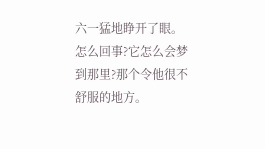六一猛地睁开了眼。
怎么回事?它怎么会梦到那里?那个令他很不舒服的地方。